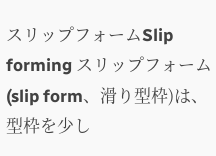スリップフォームSlip forming スリップフォーム(slip form、滑り型枠)は、型枠を少し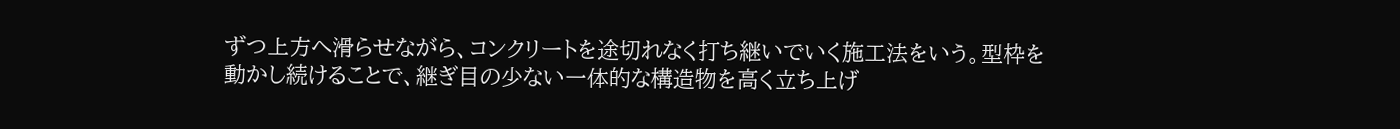ずつ上方へ滑らせながら、コンクリートを途切れなく打ち継いでいく施工法をいう。型枠を動かし続けることで、継ぎ目の少ない一体的な構造物を高く立ち上げ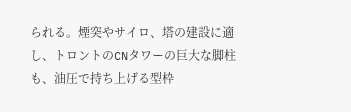られる。煙突やサイロ、塔の建設に適し、トロントのCNタワーの巨大な脚柱も、油圧で持ち上げる型枠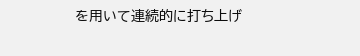を用いて連続的に打ち上げ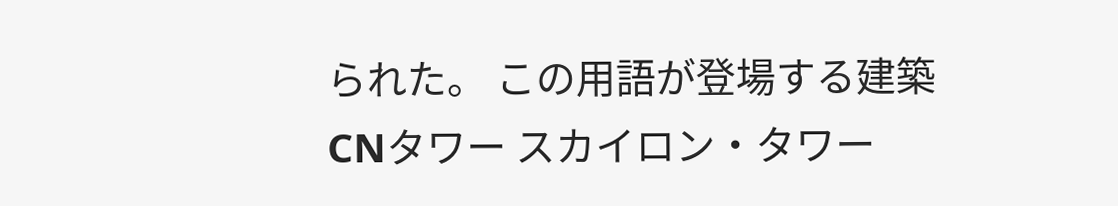られた。 この用語が登場する建築 CNタワー スカイロン・タワー